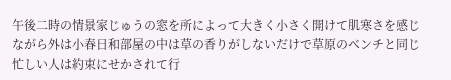午後二時の情景家じゅうの窓を所によって大きく小さく開けて肌寒さを感じながら外は小春日和部屋の中は草の香りがしないだけで草原のベンチと同じ忙しい人は約束にせかされて行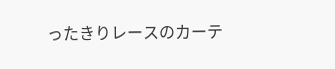ったきりレースのカーテ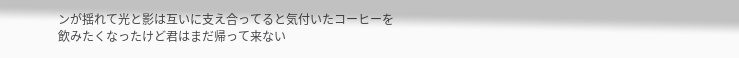ンが揺れて光と影は互いに支え合ってると気付いたコーヒーを飲みたくなったけど君はまだ帰って来ない